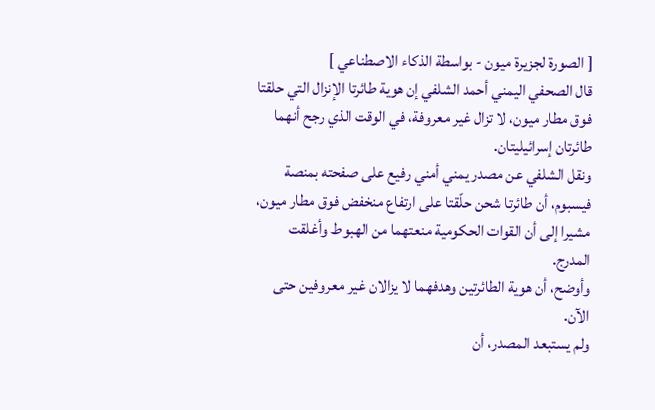[ الصورة لجزيرة ميون - بواسطة الذكاء الاصطناعي ]
قال الصحفي اليمني أحمد الشلفي إن هوية طائرتا الإنزال التي حلقتا فوق مطار ميون، لا تزال غير معروفة، في الوقت الذي رجح أنهما طائرتان إسرائيليتان.
ونقل الشلفي عن مصدر يمني أمني رفيع على صفحته بمنصة فيسبوم، أن طائرتا شحن حلّقتا على ارتفاع منخفض فوق مطار ميون، مشيرا إلى أن القوات الحكومية منعتهما من الهبوط وأغلقت المدرج.
وأوضح، أن هوية الطائرتين وهدفهما لا يزالان غير معروفين حتى الآن.
ولم يستبعد المصدر، أن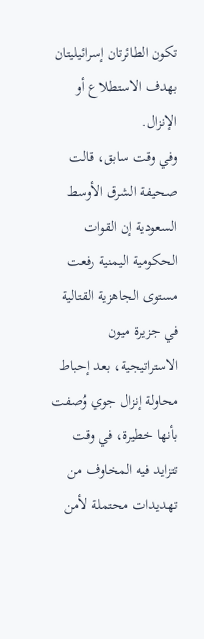تكون الطائرتان إسرائيليتان بهدف الاستطلاع أو الإنزال.
وفي وقت سابق، قالت صحيفة الشرق الأوسط السعودية إن القوات الحكومية اليمنية رفعت مستوى الجاهزية القتالية في جزيرة ميون الاستراتيجية، بعد إحباط محاولة إنزال جوي وُصفت بأنها خطيرة، في وقت تتزايد فيه المخاوف من تهديدات محتملة لأمن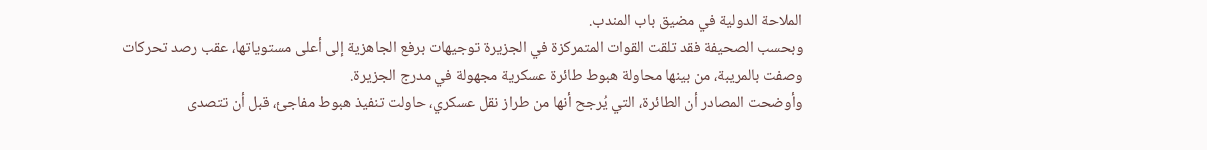الملاحة الدولية في مضيق باب المندب.
وبحسب الصحيفة فقد تلقت القوات المتمركزة في الجزيرة توجيهات برفع الجاهزية إلى أعلى مستوياتها، عقب رصد تحركات وصفت بالمريبة، من بينها محاولة هبوط طائرة عسكرية مجهولة في مدرج الجزيرة.
وأوضحت المصادر أن الطائرة، التي يُرجح أنها من طراز نقل عسكري، حاولت تنفيذ هبوط مفاجئ، قبل أن تتصدى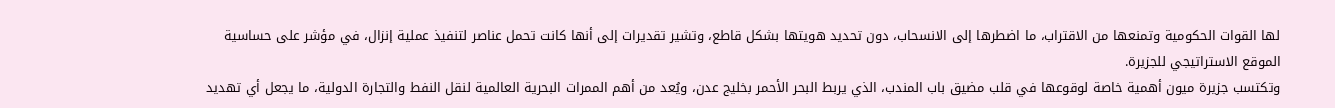لها القوات الحكومية وتمنعها من الاقتراب، ما اضطرها إلى الانسحاب، دون تحديد هويتها بشكل قاطع، وتشير تقديرات إلى أنها كانت تحمل عناصر لتنفيذ عملية إنزال، في مؤشر على حساسية الموقع الاستراتيجي للجزيرة.
وتكتسب جزيرة ميون أهمية خاصة لوقوعها في قلب مضيق باب المندب، الذي يربط البحر الأحمر بخليج عدن، ويُعد من أهم الممرات البحرية العالمية لنقل النفط والتجارة الدولية، ما يجعل أي تهديد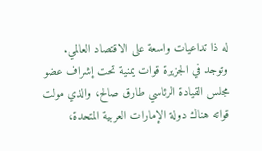له ذا تداعيات واسعة على الاقتصاد العالمي.
وتوجد في الجزيرة قوات يمنية تحت إشراف عضو مجلس القيادة الرئاسي طارق صالح، والذي مولت قواته هناك دولة الإمارات العربية المتحدة،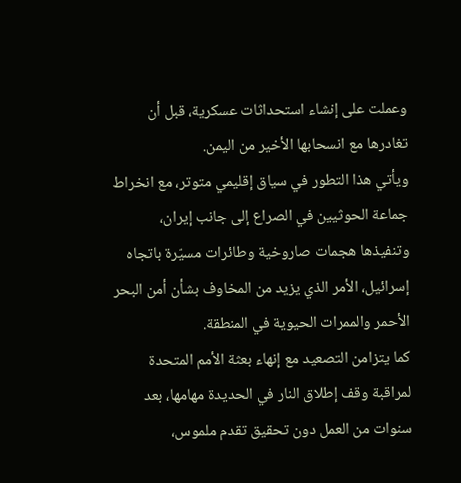وعملت على إنشاء استحداثات عسكرية، قبل أن تغادرها مع انسحابها الأخير من اليمن.
ويأتي هذا التطور في سياق إقليمي متوتر، مع انخراط جماعة الحوثيين في الصراع إلى جانب إيران، وتنفيذها هجمات صاروخية وطائرات مسيّرة باتجاه إسرائيل، الأمر الذي يزيد من المخاوف بشأن أمن البحر الأحمر والممرات الحيوية في المنطقة.
كما يتزامن التصعيد مع إنهاء بعثة الأمم المتحدة لمراقبة وقف إطلاق النار في الحديدة مهامها، بعد سنوات من العمل دون تحقيق تقدم ملموس،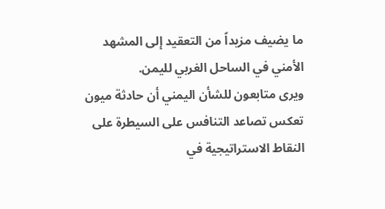ما يضيف مزيداً من التعقيد إلى المشهد الأمني في الساحل الغربي لليمن.
ويرى متابعون للشأن اليمني أن حادثة ميون تعكس تصاعد التنافس على السيطرة على النقاط الاستراتيجية في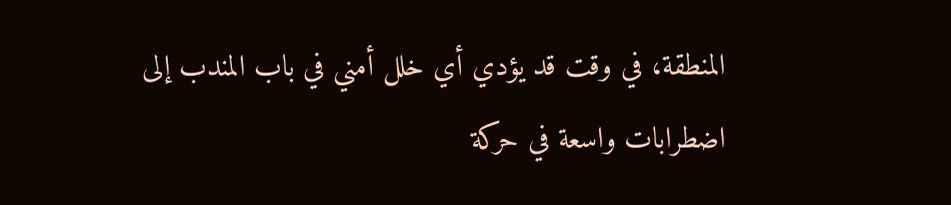المنطقة، في وقت قد يؤدي أي خلل أمني في باب المندب إلى اضطرابات واسعة في حركة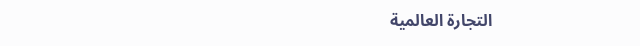التجارة العالمية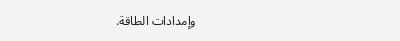وإمدادات الطاقة.